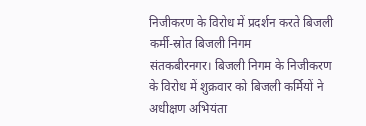निजीकरण के विरोध में प्रदर्शन करते बिजली कर्मी-स्रोत बिजली निगम
संतकबीरनगर। बिजली निगम के निजीकरण के विरोध में शुक्रवार को बिजली कर्मियों ने अधीक्षण अभियंता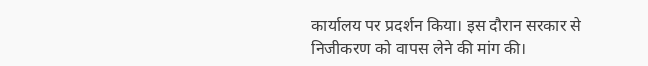कार्यालय पर प्रदर्शन किया। इस दौरान सरकार से निजीकरण को वापस लेने की मांग की।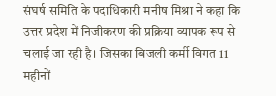संघर्ष समिति के पदाधिकारी मनीष मिश्रा ने कहा कि उत्तर प्रदेश में निजीकरण की प्रक्रिया व्यापक रूप से चलाई जा रही है। जिसका बिजली कर्मी विगत 11 महीनों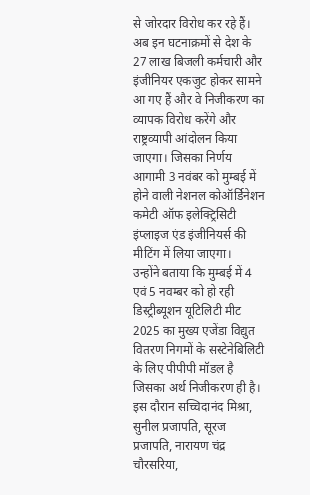से जोरदार विरोध कर रहे हैं। अब इन घटनाक्रमों से देश के 27 लाख बिजली कर्मचारी और इंजीनियर एकजुट होकर सामने आ गए हैं और वे निजीकरण का व्यापक विरोध करेंगे और राष्ट्रव्यापी आंदोलन किया जाएगा। जिसका निर्णय आगामी 3 नवंबर को मुम्बई में होने वाली नेशनल कोऑर्डिनेशन कमेटी ऑफ इलेक्ट्रिसिटी इंप्लाइज एंड इंजीनियर्स की मीटिंग में लिया जाएगा।
उन्होंने बताया कि मुम्बई में 4 एवं 5 नवम्बर को हो रही डिस्ट्रीब्यूशन यूटिलिटी मीट 2025 का मुख्य एजेंडा विद्युत वितरण निगमों के सस्टेनेबिलिटी के लिए पीपीपी मॉडल है जिसका अर्थ निजीकरण ही है।
इस दौरान सच्चिदानंद मिश्रा, सुनील प्रजापति, सूरज प्रजापति, नारायण चंद्र चौरसरिया,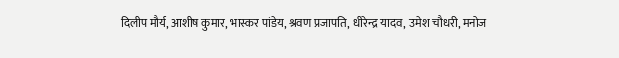दिलीप मौर्य, आशीष कुमार, भास्कर पांडेय, श्रवण प्रजापति, धीरेन्द्र यादव, उमेश चौधरी, मनोज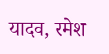यादव, रमेश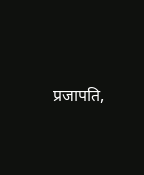प्रजापति,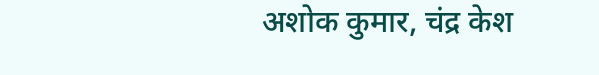अशोक कुमार, चंद्र केश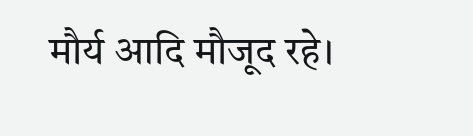मौर्य आदि मौजूद रहे।